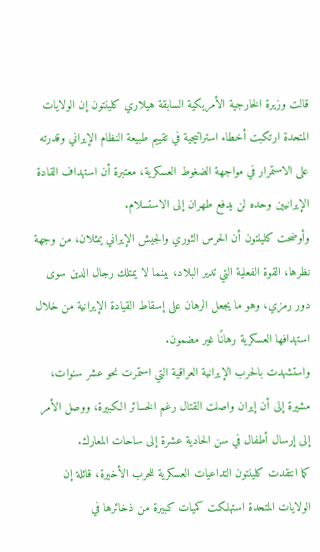قالت وزيرة الخارجية الأمريكية السابقة هيلاري كلينتون إن الولايات المتحدة ارتكبت أخطاء استراتيجية في تقييم طبيعة النظام الإيراني وقدرته على الاستمرار في مواجهة الضغوط العسكرية، معتبرة أن استهداف القادة الإيرانيين وحده لن يدفع طهران إلى الاستسلام.
وأوضحت كلينتون أن الحرس الثوري والجيش الإيراني يمثلان، من وجهة نظرها، القوة الفعلية التي تدير البلاد، بينما لا يمتلك رجال الدين سوى دور رمزي، وهو ما يجعل الرهان على إسقاط القيادة الإيرانية من خلال استهدافها العسكرية رهانًا غير مضمون.
واستشهدت بالحرب الإيرانية العراقية التي استمرت نحو عشر سنوات، مشيرة إلى أن إيران واصلت القتال رغم الخسائر الكبيرة، ووصل الأمر إلى إرسال أطفال في سن الحادية عشرة إلى ساحات المعارك.
كما انتقدت كلينتون التداعيات العسكرية للحرب الأخيرة، قائلة إن الولايات المتحدة استهلكت كميات كبيرة من ذخائرها في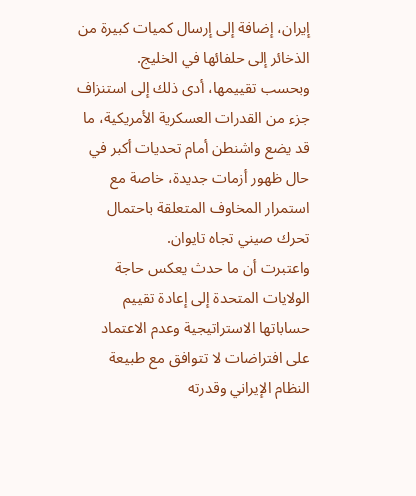إيران، إضافة إلى إرسال كميات كبيرة من الذخائر إلى حلفائها في الخليج.
وبحسب تقييمها، أدى ذلك إلى استنزاف جزء من القدرات العسكرية الأمريكية، ما قد يضع واشنطن أمام تحديات أكبر في حال ظهور أزمات جديدة، خاصة مع استمرار المخاوف المتعلقة باحتمال تحرك صيني تجاه تايوان.
واعتبرت أن ما حدث يعكس حاجة الولايات المتحدة إلى إعادة تقييم حساباتها الاستراتيجية وعدم الاعتماد على افتراضات لا تتوافق مع طبيعة النظام الإيراني وقدرته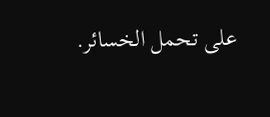على تحمل الخسائر.